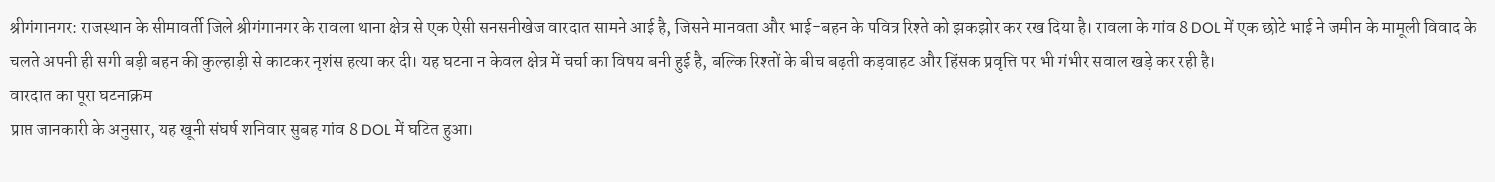श्रीगंगानगर: राजस्थान के सीमावर्ती जिले श्रीगंगानगर के रावला थाना क्षेत्र से एक ऐसी सनसनीखेज वारदात सामने आई है, जिसने मानवता और भाई-बहन के पवित्र रिश्ते को झकझोर कर रख दिया है। रावला के गांव 8 DOL में एक छोटे भाई ने जमीन के मामूली विवाद के चलते अपनी ही सगी बड़ी बहन की कुल्हाड़ी से काटकर नृशंस हत्या कर दी। यह घटना न केवल क्षेत्र में चर्चा का विषय बनी हुई है, बल्कि रिश्तों के बीच बढ़ती कड़वाहट और हिंसक प्रवृत्ति पर भी गंभीर सवाल खड़े कर रही है।
वारदात का पूरा घटनाक्रम
प्राप्त जानकारी के अनुसार, यह खूनी संघर्ष शनिवार सुबह गांव 8 DOL में घटित हुआ।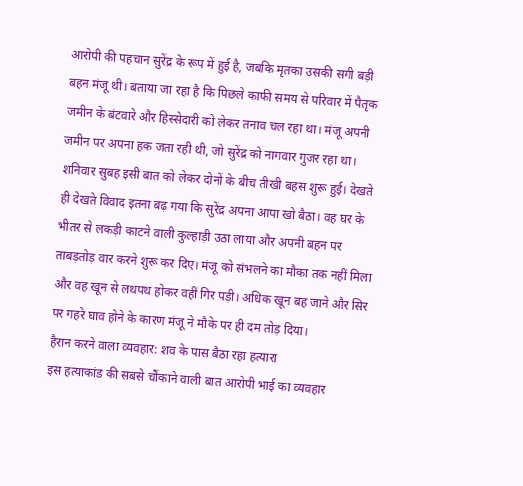आरोपी की पहचान सुरेंद्र के रूप में हुई है, जबकि मृतका उसकी सगी बड़ी बहन मंजू थी। बताया जा रहा है कि पिछले काफी समय से परिवार में पैतृक जमीन के बंटवारे और हिस्सेदारी को लेकर तनाव चल रहा था। मंजू अपनी जमीन पर अपना हक जता रही थी, जो सुरेंद्र को नागवार गुजर रहा था।
शनिवार सुबह इसी बात को लेकर दोनों के बीच तीखी बहस शुरू हुई। देखते ही देखते विवाद इतना बढ़ गया कि सुरेंद्र अपना आपा खो बैठा। वह घर के भीतर से लकड़ी काटने वाली कुल्हाड़ी उठा लाया और अपनी बहन पर ताबड़तोड़ वार करने शुरू कर दिए। मंजू को संभलने का मौका तक नहीं मिला और वह खून से लथपथ होकर वहीं गिर पड़ी। अधिक खून बह जाने और सिर पर गहरे घाव होने के कारण मंजू ने मौके पर ही दम तोड़ दिया।
हैरान करने वाला व्यवहार: शव के पास बैठा रहा हत्यारा
इस हत्याकांड की सबसे चौंकाने वाली बात आरोपी भाई का व्यवहार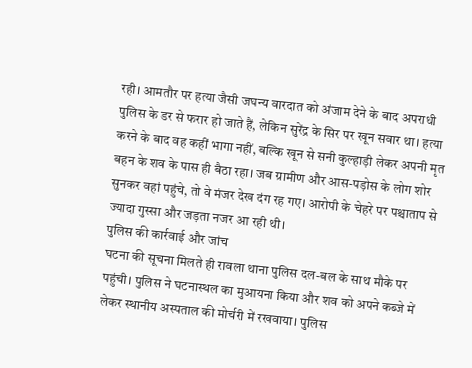रही। आमतौर पर हत्या जैसी जघन्य वारदात को अंजाम देने के बाद अपराधी पुलिस के डर से फरार हो जाते हैं, लेकिन सुरेंद्र के सिर पर खून सवार था। हत्या करने के बाद वह कहीं भागा नहीं, बल्कि खून से सनी कुल्हाड़ी लेकर अपनी मृत बहन के शव के पास ही बैठा रहा। जब ग्रामीण और आस-पड़ोस के लोग शोर सुनकर वहां पहुंचे, तो वे मंजर देख दंग रह गए। आरोपी के चेहरे पर पश्चाताप से ज्यादा गुस्सा और जड़ता नजर आ रही थी।
पुलिस की कार्रवाई और जांच
घटना की सूचना मिलते ही रावला थाना पुलिस दल-बल के साथ मौके पर पहुंची। पुलिस ने घटनास्थल का मुआयना किया और शव को अपने कब्जे में लेकर स्थानीय अस्पताल की मोर्चरी में रखवाया। पुलिस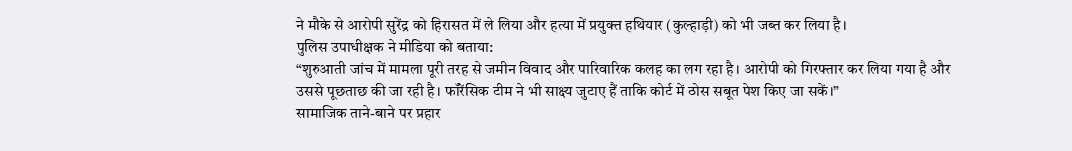ने मौके से आरोपी सुरेंद्र को हिरासत में ले लिया और हत्या में प्रयुक्त हथियार (कुल्हाड़ी) को भी जब्त कर लिया है।
पुलिस उपाधीक्षक ने मीडिया को बताया:
“शुरुआती जांच में मामला पूरी तरह से जमीन विवाद और पारिवारिक कलह का लग रहा है। आरोपी को गिरफ्तार कर लिया गया है और उससे पूछताछ की जा रही है। फॉरेंसिक टीम ने भी साक्ष्य जुटाए हैं ताकि कोर्ट में ठोस सबूत पेश किए जा सकें।”
सामाजिक ताने-बाने पर प्रहार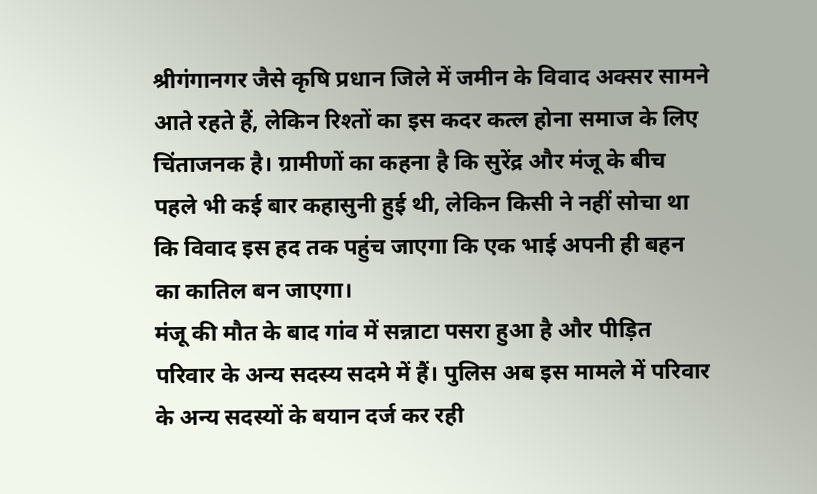श्रीगंगानगर जैसे कृषि प्रधान जिले में जमीन के विवाद अक्सर सामने आते रहते हैं, लेकिन रिश्तों का इस कदर कत्ल होना समाज के लिए चिंताजनक है। ग्रामीणों का कहना है कि सुरेंद्र और मंजू के बीच पहले भी कई बार कहासुनी हुई थी, लेकिन किसी ने नहीं सोचा था कि विवाद इस हद तक पहुंच जाएगा कि एक भाई अपनी ही बहन का कातिल बन जाएगा।
मंजू की मौत के बाद गांव में सन्नाटा पसरा हुआ है और पीड़ित परिवार के अन्य सदस्य सदमे में हैं। पुलिस अब इस मामले में परिवार के अन्य सदस्यों के बयान दर्ज कर रही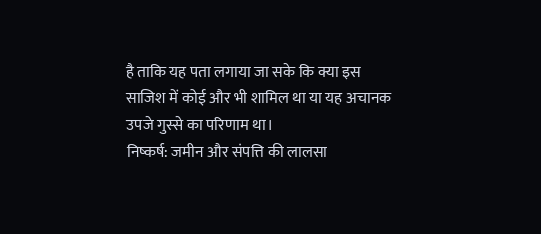है ताकि यह पता लगाया जा सके कि क्या इस साजिश में कोई और भी शामिल था या यह अचानक उपजे गुस्से का परिणाम था।
निष्कर्ष: जमीन और संपत्ति की लालसा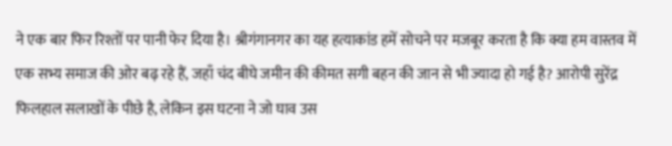ने एक बार फिर रिश्तों पर पानी फेर दिया है। श्रीगंगानगर का यह हत्याकांड हमें सोचने पर मजबूर करता है कि क्या हम वास्तव में एक सभ्य समाज की ओर बढ़ रहे हैं, जहाँ चंद बीघे जमीन की कीमत सगी बहन की जान से भी ज्यादा हो गई है? आरोपी सुरेंद्र फिलहाल सलाखों के पीछे है, लेकिन इस घटना ने जो घाव उस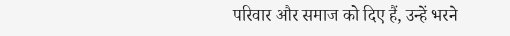परिवार और समाज को दिए हैं, उन्हें भरने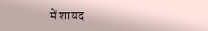में शायद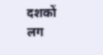दशकों लग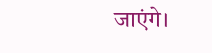जाएंगे।